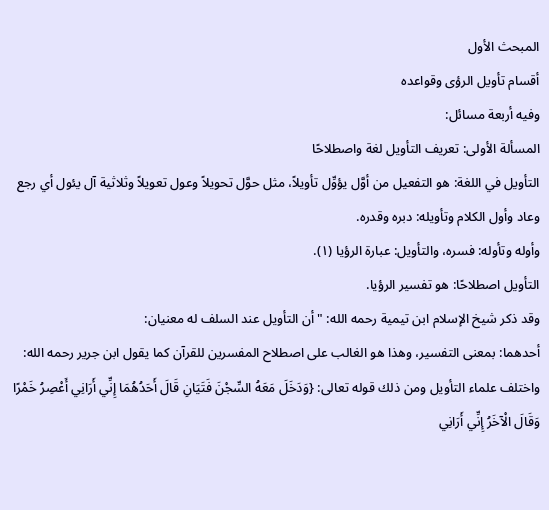المبحث الأول
أقسام تأويل الرؤى وقواعده
وفيه أربعة مسائل:
المسألة الأولى: تعريف التأويل لغة واصطلاحًا
التأويل في اللغة: هو التفعيل من أوَّل يؤوِّل تأويلاً، مثل حوَّل تحويلاً وعول تعويلاً وثلاثية آل يئول أي رجع وعاد وأول الكلام وتأويله: دبره وقدره.
وأوله وتأوله: فسره، والتأويل: عبارة الرؤيا (١).
التأويل اصطلاحًا: هو تفسير الرؤيا.
وقد ذكر شيخ الإسلام ابن تيمية رحمه الله: "أن التأويل عند السلف له معنيان:
أحدهما: بمعنى التفسير، وهذا هو الغالب على اصطلاح المفسرين للقرآن كما يقول ابن جرير رحمه الله: واختلف علماء التأويل ومن ذلك قوله تعالى: {وَدَخَلَ مَعَهُ السِّجْنَ فَتَيَانِ قَالَ أَحَدُهُمَا إِنِّي أَرَانِي أَعْصِرُ خَمْرًا وَقَالَ الْآخَرُ إِنِّي أَرَانِي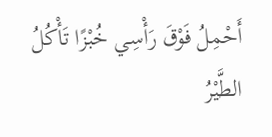أَحْمِلُ فَوْقَ رَأْسِي خُبْزًا تَأْكُلُ الطَّيْرُ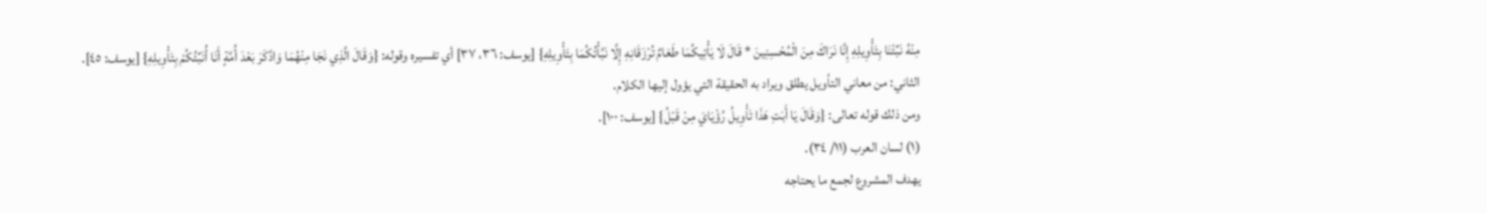مِنْهُ نَبِّئْنَا بِتَأْوِيلِهِ إِنَّا نَرَاكَ مِنَ الْمُحْسِنِينَ * قَالَ لَا يَأْتِيكُمَا طَعَامٌ تُرْزَقَانِهِ إِلَّا نَبَّأْتُكُمَا بِتَأْوِيلِهِ} [يوسف: ٣٦، ٣٧] أي تفسيره وقوله: {وَقَالَ الَّذِي نَجَا مِنْهُمَا وَادَّكَرَ بَعْدَ أُمَّةٍ أَنَا أُنَبِّئُكُمْ بِتَأْوِيلِهِ} [يوسف: ٤٥].
الثاني: من معاني التأويل يطلق ويراد به الحقيقة التي يؤول إليها الكلام.
ومن ذلك قوله تعالى: {وَقَالَ يَا أَبَتِ هَذَا تَأْوِيلُ رُؤْيَايَ مِنْ قَبْلُ} [يوسف: ١٠٠].
(١) لسان العرب (١١/ ٣٤).
يهدف المشروع لجمع ما يحتاجه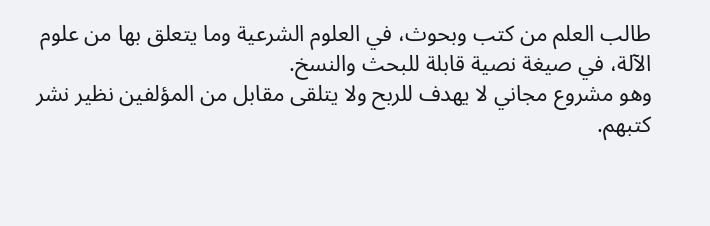طالب العلم من كتب وبحوث، في العلوم الشرعية وما يتعلق بها من علوم الآلة، في صيغة نصية قابلة للبحث والنسخ.
وهو مشروع مجاني لا يهدف للربح ولا يتلقى مقابل من المؤلفين نظير نشر كتبهم.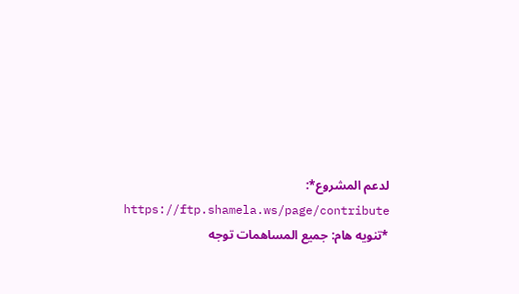لدعم المشروع*: https://ftp.shamela.ws/page/contribute
*تنويه هام: جميع المساهمات توجه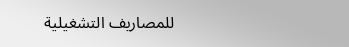للمصاريف التشغيلية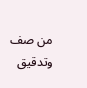من صف وتدقيق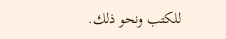للكتب ونحو ذلك.